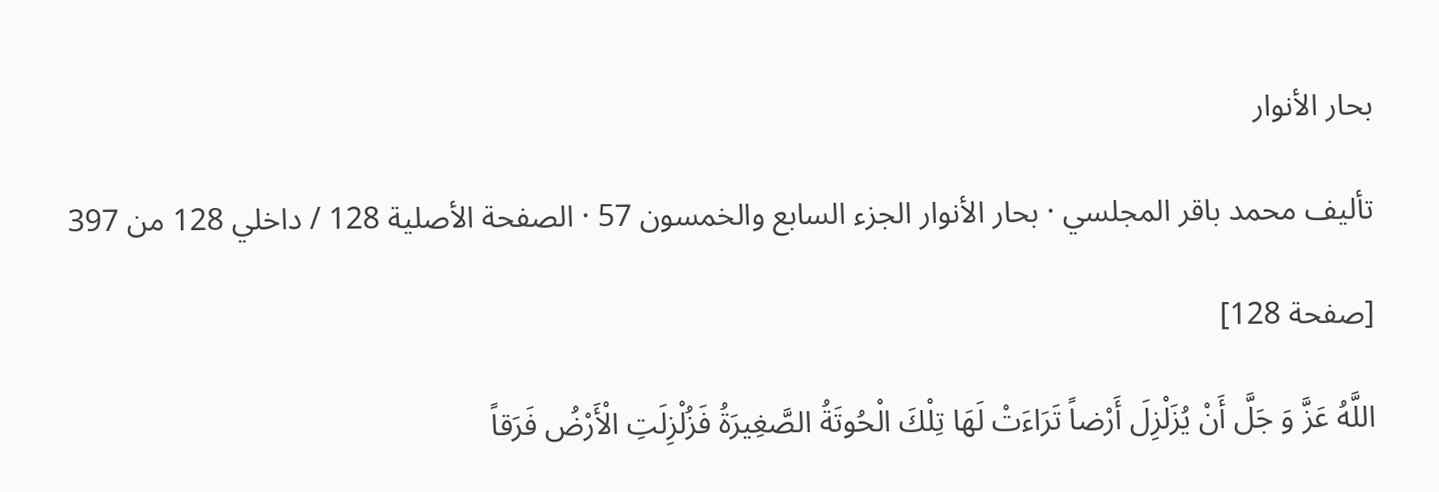بحار الأنوار

تأليف محمد باقر المجلسي · بحار الأنوار الجزء السابع والخمسون 57 · الصفحة الأصلية 128 / داخلي 128 من 397

[صفحة 128]

اللَّهُ عَزَّ وَ جَلَّ أَنْ يُزَلْزِلَ أَرْضاً تَرَاءَتْ لَهَا تِلْكَ الْحُوتَةُ الصَّغِيرَةُ فَزُلْزِلَتِ الْأَرْضُ فَرَقاً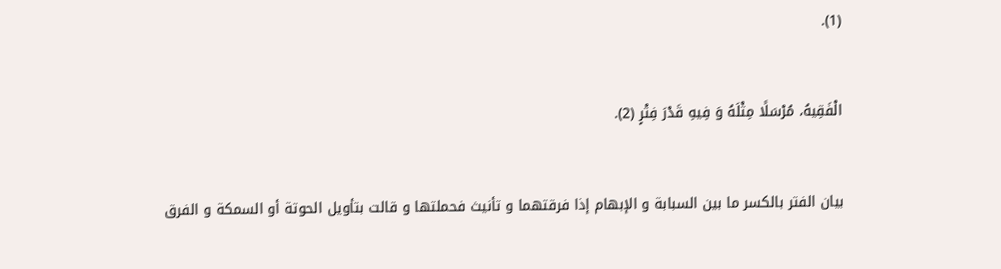(1).


الْفَقِيهُ، مُرْسَلًا مِثْلَهُ وَ فِيهِ قَدْرَ فِتْرٍ (2).


بيان الفتر بالكسر ما بين السبابة و الإبهام إذا فرقتهما و تأنيث فحملتها و قالت بتأويل الحوتة أو السمكة و الفرق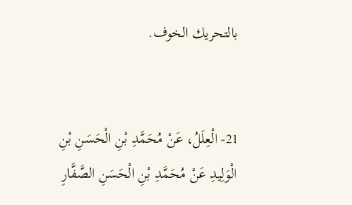بالتحريك الخوف.


21- الْعِلَلُ، عَنْ مُحَمَّدِ بْنِ الْحَسَنِ بْنِ الْوَلِيدِ عَنْ مُحَمَّدِ بْنِ الْحَسَنِ الصَّفَّارِ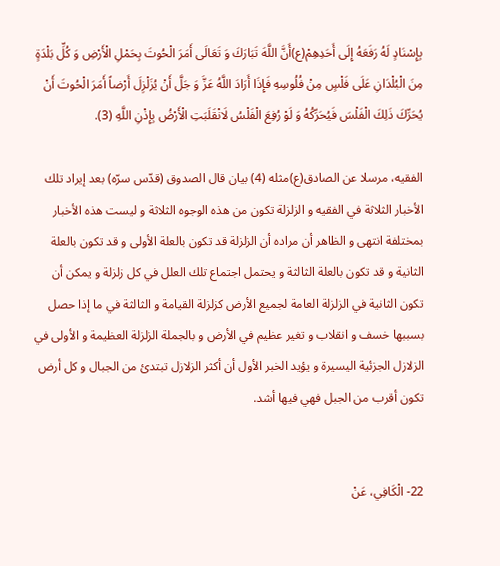بِإِسْنَادٍ لَهُ رَفَعَهُ إِلَى أَحَدِهِمْ(ع)أَنَّ اللَّهَ تَبَارَكَ وَ تَعَالَى أَمَرَ الْحُوتَ بِحَمْلِ الْأَرْضِ وَ كُلِّ بَلْدَةٍ مِنَ الْبُلْدَانِ عَلَى فَلْسٍ مِنْ فُلُوسِهِ فَإِذَا أَرَادَ اللَّهُ عَزَّ وَ جَلَّ أَنْ يُزَلْزِلَ أَرْضاً أَمَرَ الْحُوتَ أَنْ يُحَرِّكَ ذَلِكَ الْفَلْسَ فَيُحَرِّكُهُ وَ لَوْ رُفِعَ الْفَلْسُ لَانْقَلَبَتِ الْأَرْضُ بِإِذْنِ اللَّهِ (3).

الفقيه، مرسلا عن الصادق(ع)مثله (4) بيان قال الصدوق (قدّس سرّه) بعد إيراد تلك الأخبار الثلاثة في الفقيه و الزلزلة تكون من هذه الوجوه الثلاثة و ليست هذه الأخبار بمختلفة انتهى و الظاهر أن مراده أن الزلزلة قد تكون بالعلة الأولى و قد تكون بالعلة الثانية و قد تكون بالعلة الثالثة و يحتمل اجتماع تلك العلل في كل زلزلة و يمكن أن تكون الثانية في الزلزلة العامة لجميع الأرض كزلزلة القيامة و الثالثة في ما إذا حصل بسببها خسف و انقلاب و تغير عظيم في الأرض و بالجملة الزلزلة العظيمة و الأولى في الزلازل الجزئية اليسيرة و يؤيد الخبر الأول أن أكثر الزلازل تبتدئ من الجبال و كل أرض تكون أقرب من الجبل فهي فيها أشد.


22- الْكَافِي، عَنْ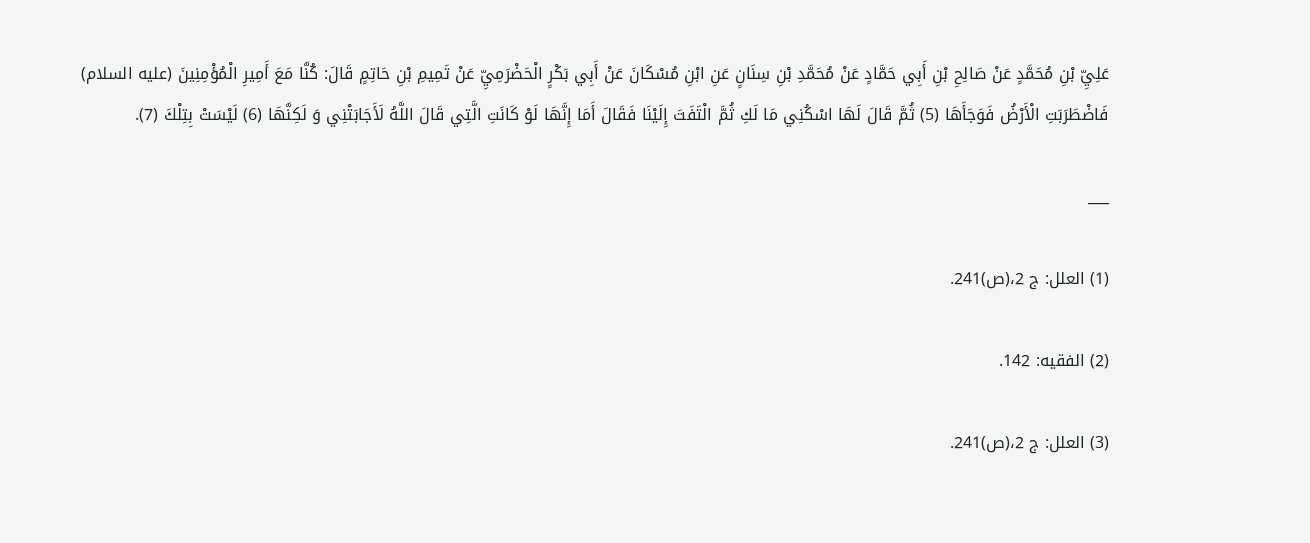عَلِيِّ بْنِ مُحَمَّدٍ عَنْ صَالِحِ بْنِ أَبِي حَمَّادٍ عَنْ مُحَمَّدِ بْنِ سِنَانٍ عَنِ ابْنِ مُسْكَانَ عَنْ أَبِي بَكْرٍ الْحَضْرَمِيِّ عَنْ تَمِيمِ بْنِ حَاتِمٍ قَالَ: كُنَّا مَعَ أَمِيرِ الْمُؤْمِنِينَ (عليه السلام) فَاضْطَرَبَتِ الْأَرْضُ فَوَجَأَهَا (5) ثُمَّ قَالَ لَهَا اسْكُنِي مَا لَكِ ثُمَّ الْتَفَتَ إِلَيْنَا فَقَالَ أَمَا إِنَّهَا لَوْ كَانَتِ الَّتِي قَالَ اللَّهُ لَأَجَابَتْنِي وَ لَكِنَّهَا (6) لَيْسَتْ بِتِلْكَ (7).

___

(1) العلل: ج 2،(ص)241.

(2) الفقيه: 142.

(3) العلل: ج 2،(ص)241.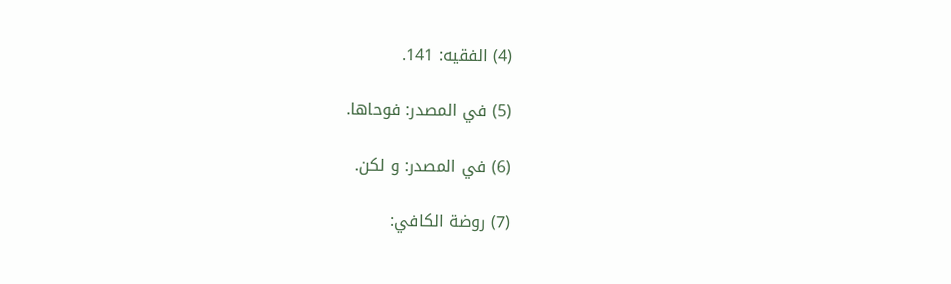(4) الفقيه: 141.

(5) في المصدر: فوحاها.

(6) في المصدر: و لكن.

(7) روضة الكافي: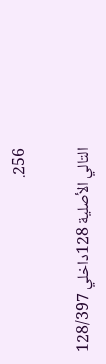256.

التالي الأصلية 128داخلي 128/397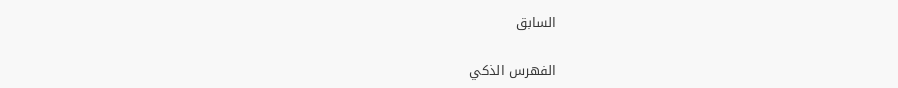السابق

الفهرس الذكي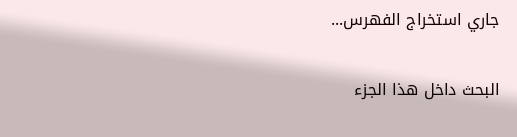جاري استخراج الفهرس...

البحث داخل هذا الجزء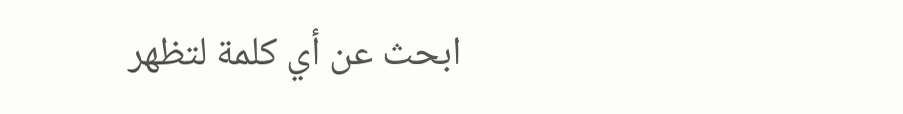ابحث عن أي كلمة لتظهر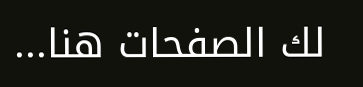لك الصفحات هنا...